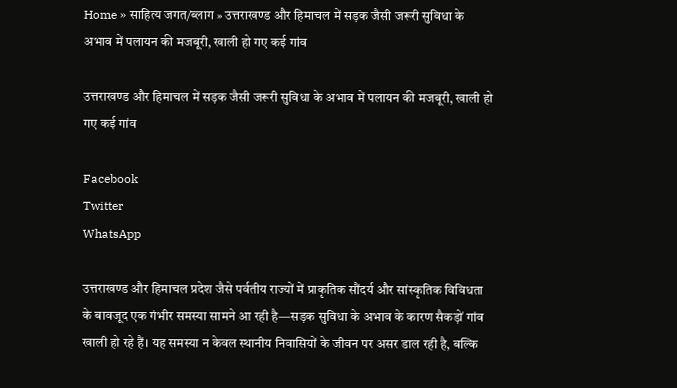Home » साहित्य जगत/ब्लाग » उत्तराखण्ड और हिमाचल में सड़क जैसी जरूरी सुविधा के अभाव में पलायन की मजबूरी, खाली हो गए कई गांव

उत्तराखण्ड और हिमाचल में सड़क जैसी जरूरी सुविधा के अभाव में पलायन की मजबूरी, खाली हो गए कई गांव

Facebook
Twitter
WhatsApp

उत्तराखण्ड और हिमाचल प्रदेश जैसे पर्वतीय राज्यों में प्राकृतिक सौंदर्य और सांस्कृतिक विविधता के बावजूद एक गंभीर समस्या सामने आ रही है—सड़क सुविधा के अभाव के कारण सैकड़ों गांव खाली हो रहे हैं। यह समस्या न केवल स्थानीय निवासियों के जीवन पर असर डाल रही है, बल्कि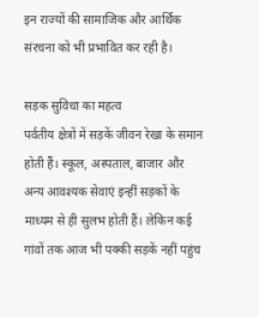इन राज्यों की सामाजिक और आर्थिक संरचना को भी प्रभावित कर रही है।

सड़क सुविधा का महत्व
पर्वतीय क्षेत्रों में सड़कें जीवन रेखा के समान होती हैं। स्कूल, अस्पताल, बाजार और अन्य आवश्यक सेवाएं इन्हीं सड़कों के माध्यम से ही सुलभ होती हैं। लेकिन कई गांवों तक आज भी पक्की सड़कें नहीं पहुंच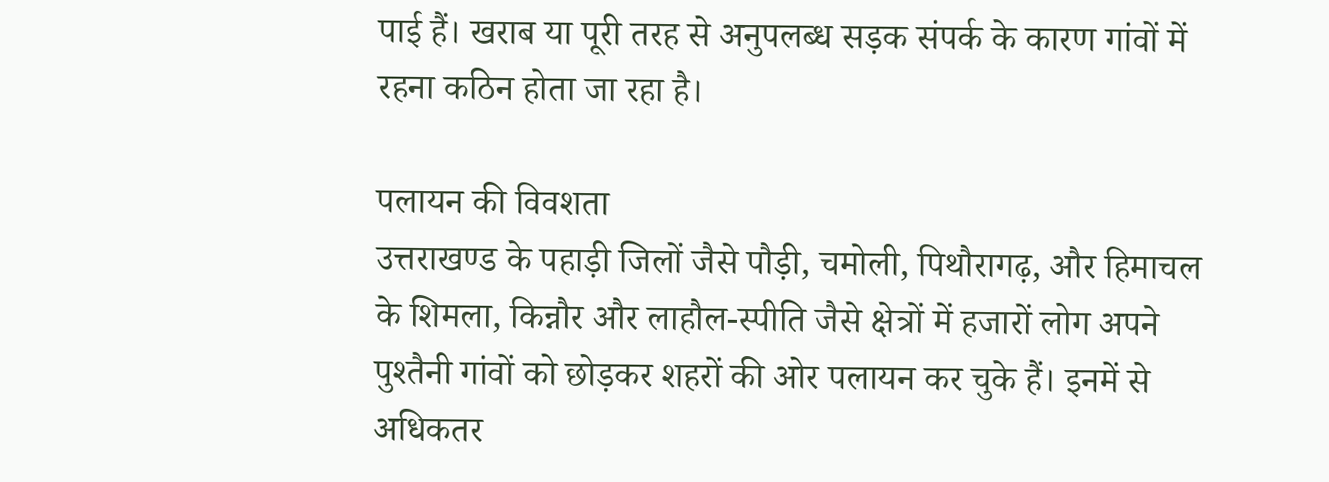पाई हैं। खराब या पूरी तरह से अनुपलब्ध सड़क संपर्क के कारण गांवों में रहना कठिन होता जा रहा है।

पलायन की विवशता
उत्तराखण्ड के पहाड़ी जिलों जैसे पौड़ी, चमोली, पिथौरागढ़, और हिमाचल के शिमला, किन्नौर और लाहौल-स्पीति जैसे क्षेत्रों में हजारों लोग अपने पुश्तैनी गांवों को छोड़कर शहरों की ओर पलायन कर चुके हैं। इनमें से अधिकतर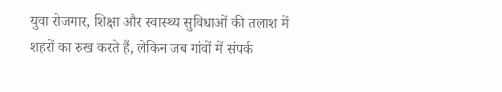युवा रोजगार, शिक्षा और स्वास्थ्य सुविधाओं की तलाश में शहरों का रुख करते हैं, लेकिन जब गांवों में संपर्क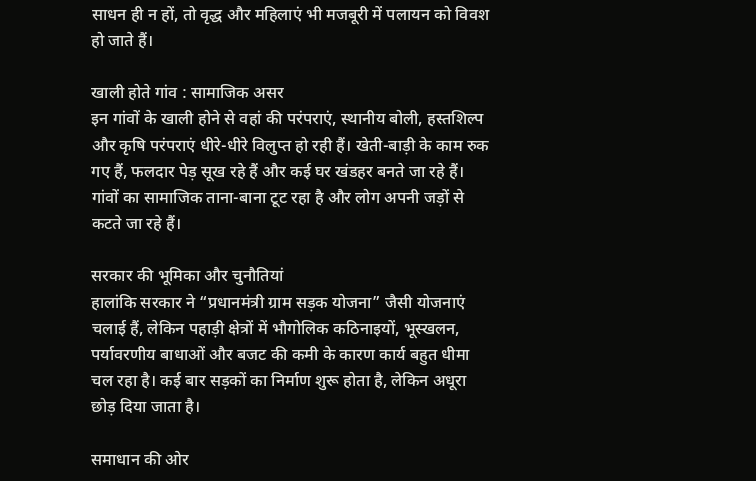साधन ही न हों, तो वृद्ध और महिलाएं भी मजबूरी में पलायन को विवश हो जाते हैं।

खाली होते गांव : सामाजिक असर
इन गांवों के खाली होने से वहां की परंपराएं, स्थानीय बोली, हस्तशिल्प और कृषि परंपराएं धीरे-धीरे विलुप्त हो रही हैं। खेती-बाड़ी के काम रुक गए हैं, फलदार पेड़ सूख रहे हैं और कई घर खंडहर बनते जा रहे हैं। गांवों का सामाजिक ताना-बाना टूट रहा है और लोग अपनी जड़ों से कटते जा रहे हैं।

सरकार की भूमिका और चुनौतियां
हालांकि सरकार ने “प्रधानमंत्री ग्राम सड़क योजना” जैसी योजनाएं चलाई हैं, लेकिन पहाड़ी क्षेत्रों में भौगोलिक कठिनाइयों, भूस्खलन, पर्यावरणीय बाधाओं और बजट की कमी के कारण कार्य बहुत धीमा चल रहा है। कई बार सड़कों का निर्माण शुरू होता है, लेकिन अधूरा छोड़ दिया जाता है।

समाधान की ओर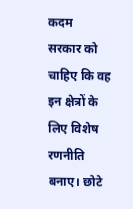कदम
सरकार को चाहिए कि वह इन क्षेत्रों के लिए विशेष रणनीति बनाए। छोटे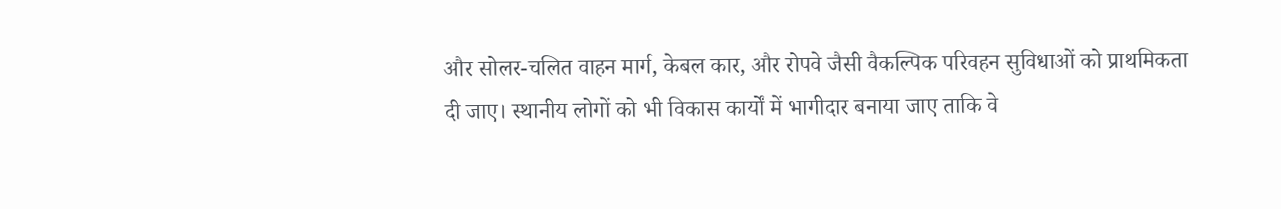और सोलर-चलित वाहन मार्ग, केबल कार, और रोपवे जैसी वैकल्पिक परिवहन सुविधाओं को प्राथमिकता दी जाए। स्थानीय लोगों को भी विकास कार्यों में भागीदार बनाया जाए ताकि वे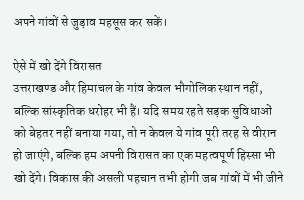अपने गांवों से जुड़ाव महसूस कर सकें।

ऐसे में खो देंगे विरासत
उत्तराखण्ड और हिमाचल के गांव केवल भौगोलिक स्थान नहीं, बल्कि सांस्कृतिक धरोहर भी हैं। यदि समय रहते सड़क सुविधाओं को बेहतर नहीं बनाया गया, तो न केवल ये गांव पूरी तरह से वीरान हो जाएंगे, बल्कि हम अपनी विरासत का एक महत्वपूर्ण हिस्सा भी खो देंगे। विकास की असली पहचान तभी होगी जब गांवों में भी जीने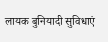लायक बुनियादी सुविधाएं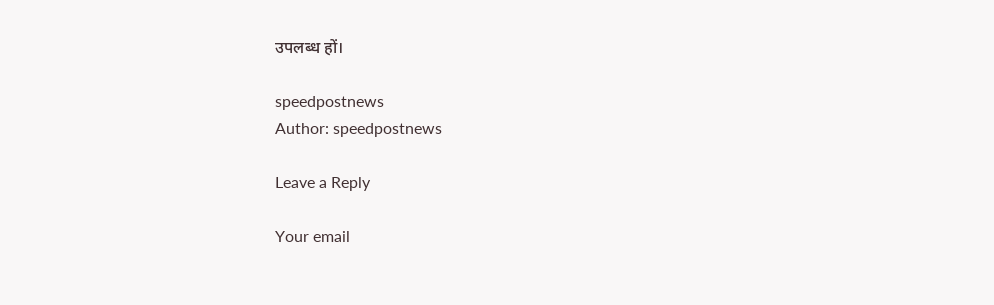उपलब्ध हों।

speedpostnews
Author: speedpostnews

Leave a Reply

Your email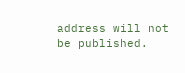address will not be published.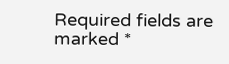Required fields are marked *